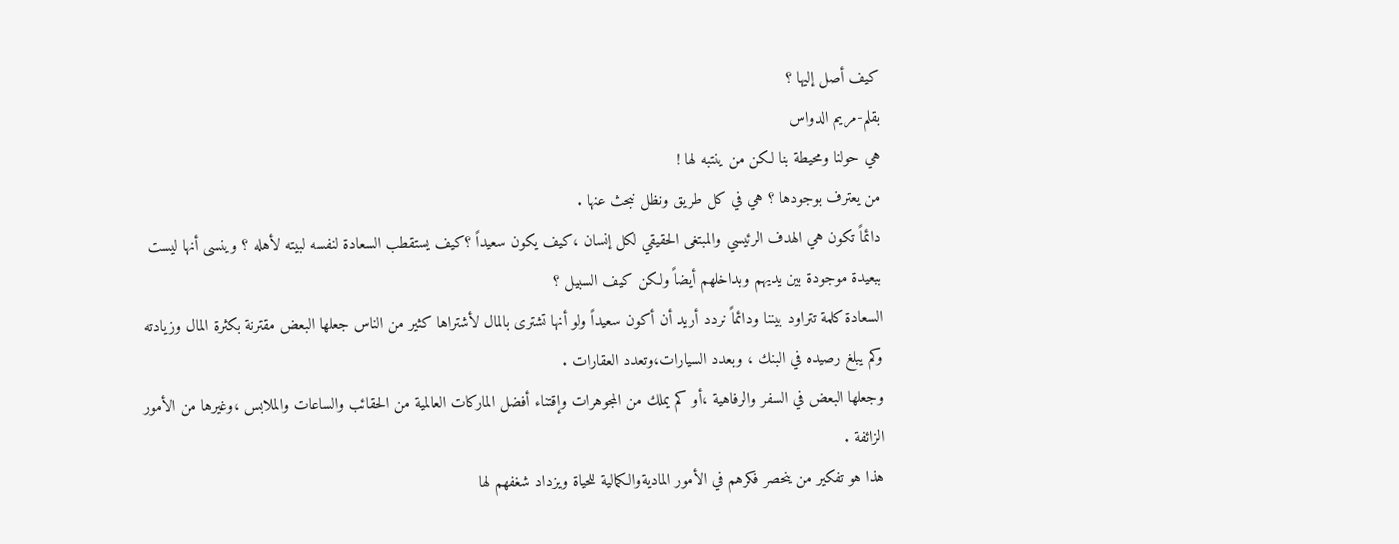كيف أصل إليها ؟
بقلم-مريم الدواس
هي حولنا ومحيطة بنا لكن من ينتبه لها !
من يعترف بوجودها ؟ هي في كل طريق ونظل نبحث عنها .
دائماً تكون هي الهدف الرئيسي والمبتغى الحقيقي لكل إنسان ،كيف يكون سعيداً ؟كيف يستقطب السعادة لنفسه لبيته لأهله ؟ وينسى أنها ليست ببعيدة موجودة بين يديهم وبداخلهم أيضاً ولكن كيف السبيل ؟
السعادة كلمة تتراود بيننا ودائماً نردد أريد أن أكون سعيداً ولو أنها تشترى بالمال لأشتراها كثير من الناس جعلها البعض مقترنة بكثرة المال وزيادته وكم يبلغ رصيده في البنك ، وبعدد السيارات،وتعدد العقارات .
وجعلها البعض في السفر والرفاهية ،أو كم يملك من المجوهرات وإقتناء أفضل الماركات العالمية من الحقائب والساعات والملابس ،وغيرها من الأمور الزائفة .
هذا هو تفكير من ينحصر فكرهم في الأمور الماديةوالكمالية للحياة ويزداد شغفهم لها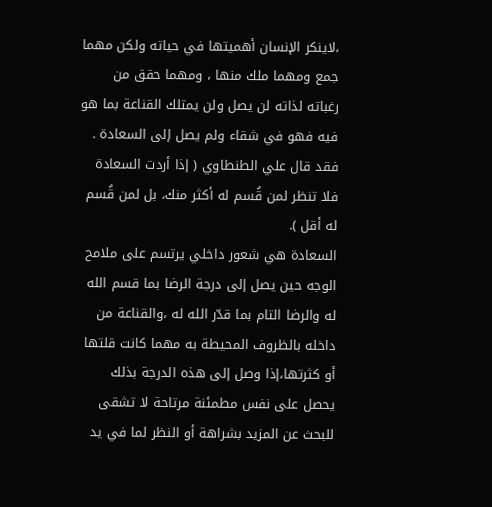،لاينكر الإنسان أهميتها في حياته ولكن مهما جمع ومهما ملك منها ، ومهما حقق من رغباته لذاته لن يصل ولن يمتلك القناعة بما هو فيه فهو في شقاء ولم يصل إلى السعادة .
فقد قال علي الطنطاوي ( إذا أردت السعادة فلا تنظر لمن قُسم له أكثر منك، بل لمن قُسم له أقل ).
السعادة هي شعور داخلي يرتسم على ملامح الوجه حين يصل إلى درجة الرضا بما قسم الله له والرضا التام بما قدّر الله له ،والقناعة من داخله بالظروف المحيطة به مهما كانت قلتها أو كثرتها،إذا وصل إلى هذه الدرجة بذلك يحصل على نفس مطمئنة مرتاحة لا تشقى للبحث عن المزيد بشراهة أو النظر لما في يد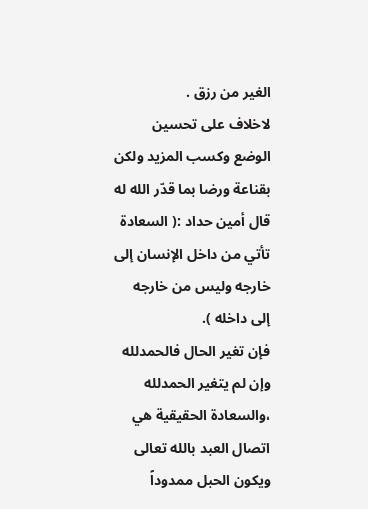الغير من رزق .
لاخلاف على تحسين الوضع وكسب المزيد ولكن بقناعة ورضا بما قدّر الله له قال أمين حداد :( السعادة تأتي من داخل الإنسان إلى خارجه وليس من خارجه إلى داخله ).
فإن تغير الحال فالحمدلله وإن لم يتغير الحمدلله ،والسعادة الحقيقية هي اتصال العبد بالله تعالى ويكون الحبل ممدوداً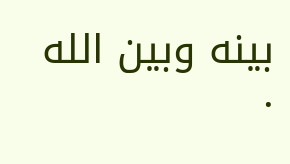بينه وبين الله .